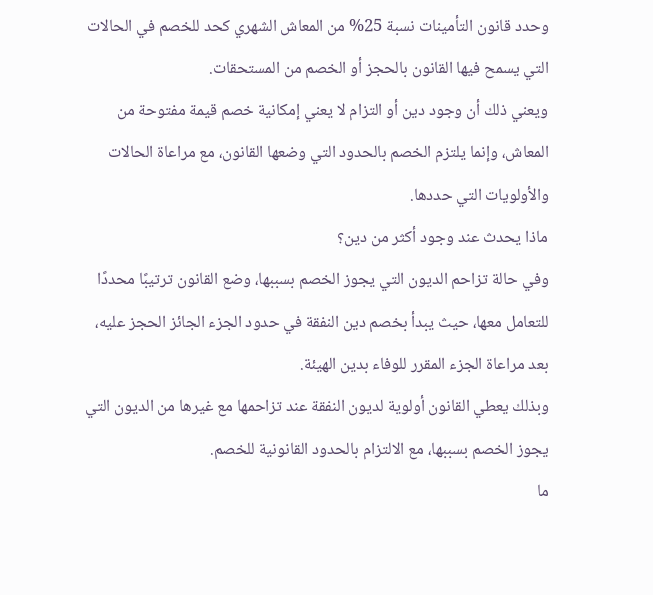وحدد قانون التأمينات نسبة 25% من المعاش الشهري كحد للخصم في الحالات التي يسمح فيها القانون بالحجز أو الخصم من المستحقات.
ويعني ذلك أن وجود دين أو التزام لا يعني إمكانية خصم قيمة مفتوحة من المعاش، وإنما يلتزم الخصم بالحدود التي وضعها القانون، مع مراعاة الحالات والأولويات التي حددها.
ماذا يحدث عند وجود أكثر من دين؟
وفي حالة تزاحم الديون التي يجوز الخصم بسببها، وضع القانون ترتيبًا محددًا للتعامل معها، حيث يبدأ بخصم دين النفقة في حدود الجزء الجائز الحجز عليه، بعد مراعاة الجزء المقرر للوفاء بدين الهيئة.
وبذلك يعطي القانون أولوية لديون النفقة عند تزاحمها مع غيرها من الديون التي يجوز الخصم بسببها، مع الالتزام بالحدود القانونية للخصم.
ما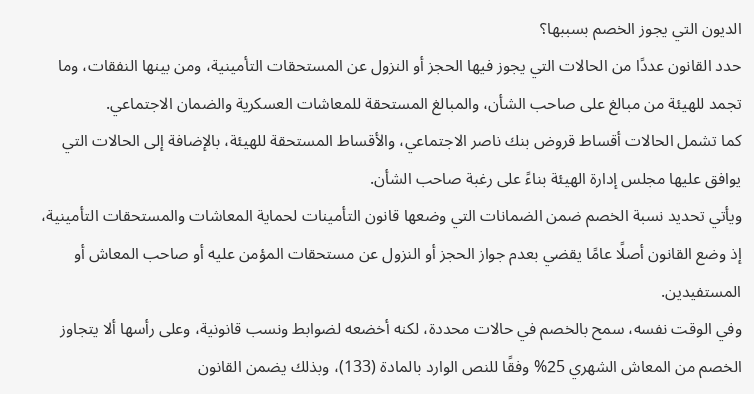الديون التي يجوز الخصم بسببها؟
حدد القانون عددًا من الحالات التي يجوز فيها الحجز أو النزول عن المستحقات التأمينية، ومن بينها النفقات، وما تجمد للهيئة من مبالغ على صاحب الشأن، والمبالغ المستحقة للمعاشات العسكرية والضمان الاجتماعي.
كما تشمل الحالات أقساط قروض بنك ناصر الاجتماعي، والأقساط المستحقة للهيئة، بالإضافة إلى الحالات التي يوافق عليها مجلس إدارة الهيئة بناءً على رغبة صاحب الشأن.
ويأتي تحديد نسبة الخصم ضمن الضمانات التي وضعها قانون التأمينات لحماية المعاشات والمستحقات التأمينية، إذ وضع القانون أصلًا عامًا يقضي بعدم جواز الحجز أو النزول عن مستحقات المؤمن عليه أو صاحب المعاش أو المستفيدين.
وفي الوقت نفسه، سمح بالخصم في حالات محددة، لكنه أخضعه لضوابط ونسب قانونية، وعلى رأسها ألا يتجاوز الخصم من المعاش الشهري 25% وفقًا للنص الوارد بالمادة (133)، وبذلك يضمن القانون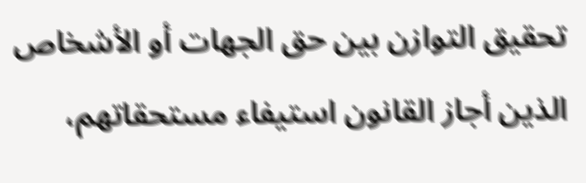تحقيق التوازن بين حق الجهات أو الأشخاص الذين أجاز القانون استيفاء مستحقاتهم،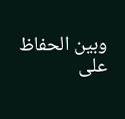وبين الحفاظ على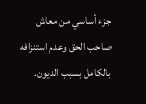جزء أساسي من معاش صاحب الحق وعدم استنزافه بالكامل بسبب الديون.